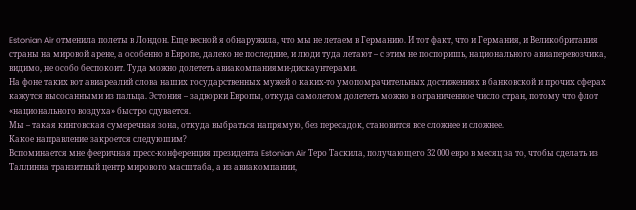Estonian Air отменила полеты в Лондон. Еще весной я обнаружила, что мы не летаем в Германию. И тот факт, что и Германия, и Великобритания страны на мировой арене, а особенно в Европе, далеко не последние, и люди туда летают – с этим не поспоришь, национального авиаперевозчика, видимо, не особо беспокоит. Туда можно долететь авиакомпаниями-дискаунтерами.
На фоне таких вот авиареалий слова наших государственных мужей о каких-то умопомрачительных достижениях в банковской и прочих сферах кажутся высосанными из пальца. Эстония – задворки Европы, откуда самолетом долететь можно в ограниченное число стран, потому что флот «национального воздуха» быстро сдувается.
Мы – такая кинговская сумеречная зона, откуда выбраться напрямую, без пересадок, становится все сложнее и сложнее.
Какое направление закроется следуюшим?
Вспоминается мне фееричная пресс-конференция президента Estonian Air Теро Таскила, получающего 32 000 евро в месяц за то, чтобы сделать из Таллинна транзитный центр мирового масштаба, а из авиакомпании,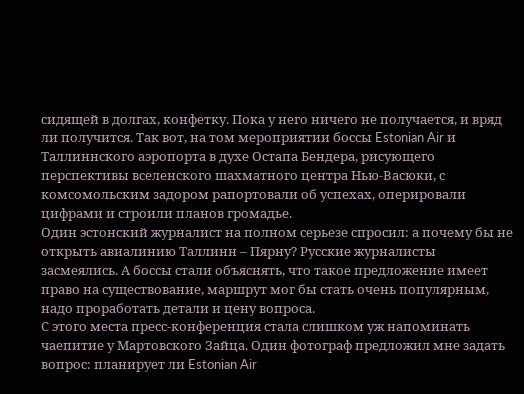сидящей в долгах, конфетку. Пока у него ничего не получается, и вряд ли получится. Так вот, на том мероприятии боссы Estonian Air и Таллиннского аэропорта в духе Остапа Бендера, рисующего перспективы вселенского шахматного центра Нью-Васюки, с комсомольским задором рапортовали об успехах, оперировали цифрами и строили планов громадье.
Один эстонский журналист на полном серьезе спросил: а почему бы не открыть авиалинию Таллинн – Пярну? Русские журналисты засмеялись. А боссы стали объяснять, что такое предложение имеет право на существование, маршрут мог бы стать очень популярным, надо проработать детали и цену вопроса.
С этого места пресс-конференция стала слишком уж напоминать чаепитие у Мартовского Зайца. Один фотограф предложил мне задать вопрос: планирует ли Estonian Air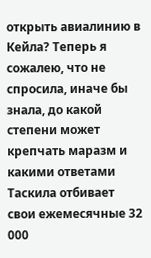открыть авиалинию в Кейла? Теперь я сожалею, что не спросила, иначе бы знала, до какой степени может крепчать маразм и какими ответами Таскила отбивает свои ежемесячные 32 000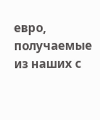евро, получаемые из наших с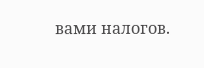вами налогов.